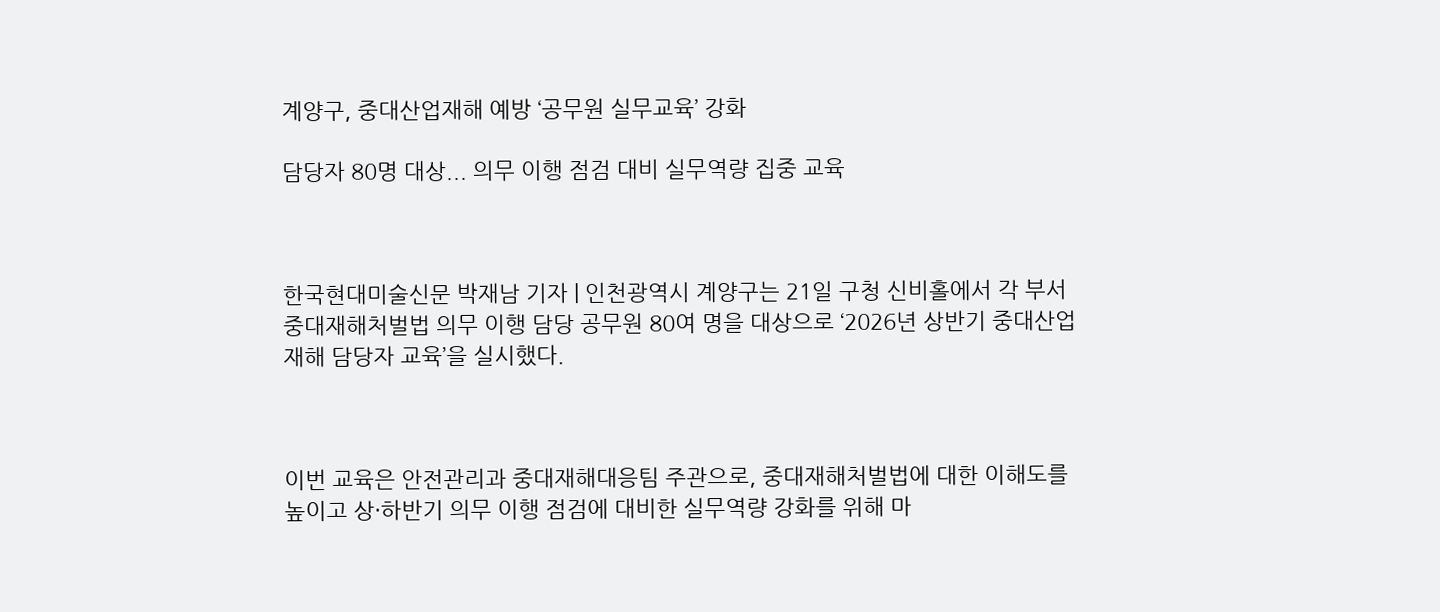계양구, 중대산업재해 예방 ‘공무원 실무교육’ 강화

담당자 80명 대상... 의무 이행 점검 대비 실무역량 집중 교육



한국현대미술신문 박재남 기자 | 인천광역시 계양구는 21일 구청 신비홀에서 각 부서 중대재해처벌법 의무 이행 담당 공무원 80여 명을 대상으로 ‘2026년 상반기 중대산업재해 담당자 교육’을 실시했다.



이번 교육은 안전관리과 중대재해대응팀 주관으로, 중대재해처벌법에 대한 이해도를 높이고 상·하반기 의무 이행 점검에 대비한 실무역량 강화를 위해 마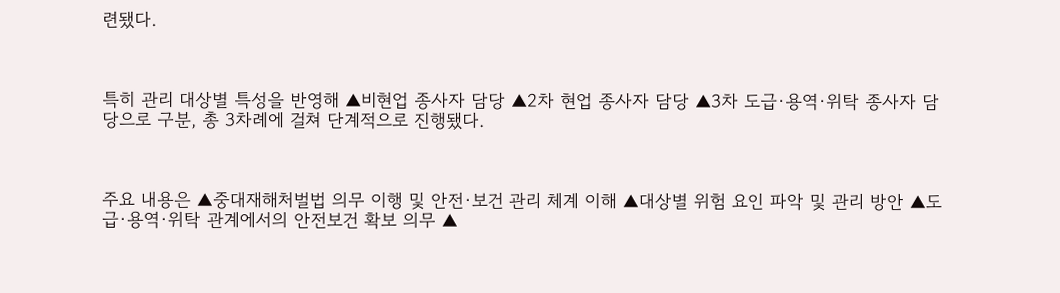련됐다.



특히 관리 대상별 특성을 반영해 ▲비현업 종사자 담당 ▲2차 현업 종사자 담당 ▲3차 도급·용역·위탁 종사자 담당으로 구분, 총 3차례에 걸쳐 단계적으로 진행됐다.



주요 내용은 ▲중대재해처벌법 의무 이행 및 안전·보건 관리 체계 이해 ▲대상별 위험 요인 파악 및 관리 방안 ▲도급·용역·위탁 관계에서의 안전보건 확보 의무 ▲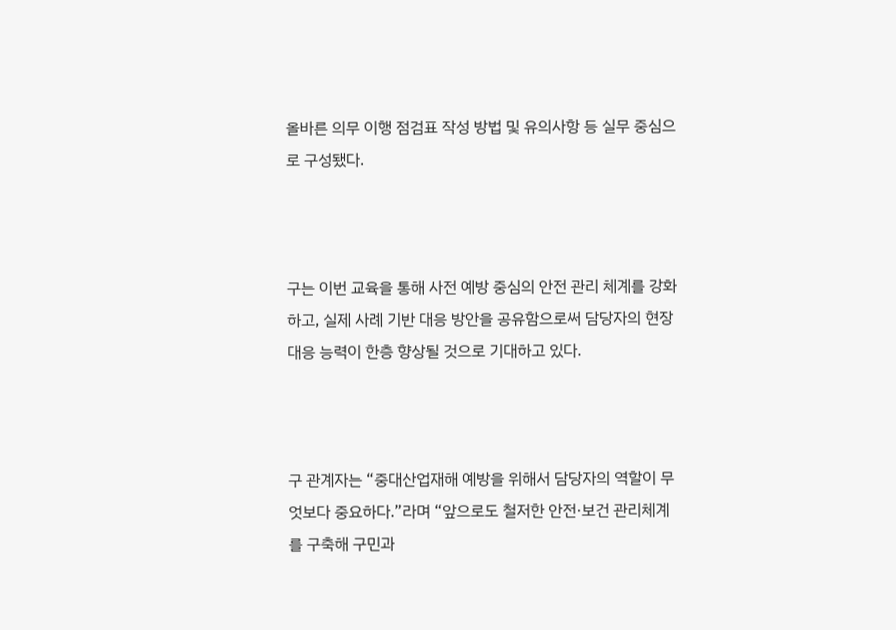올바른 의무 이행 점검표 작성 방법 및 유의사항 등 실무 중심으로 구성됐다.



구는 이번 교육을 통해 사전 예방 중심의 안전 관리 체계를 강화하고, 실제 사례 기반 대응 방안을 공유함으로써 담당자의 현장 대응 능력이 한층 향상될 것으로 기대하고 있다.



구 관계자는 “중대산업재해 예방을 위해서 담당자의 역할이 무엇보다 중요하다.”라며 “앞으로도 철저한 안전·보건 관리체계를 구축해 구민과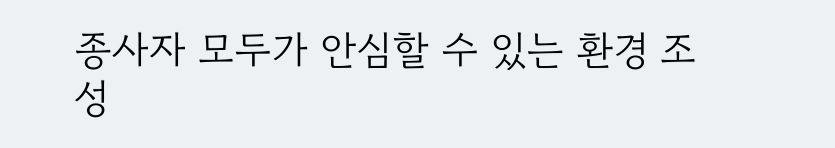종사자 모두가 안심할 수 있는 환경 조성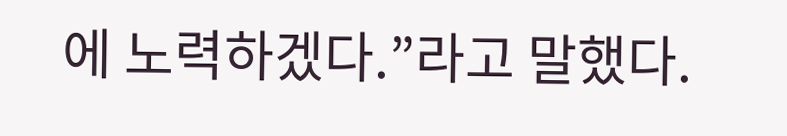에 노력하겠다.”라고 말했다.